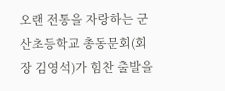오랜 전통을 자랑하는 군산초등학교 총동문회(회장 김영석)가 힘찬 출발을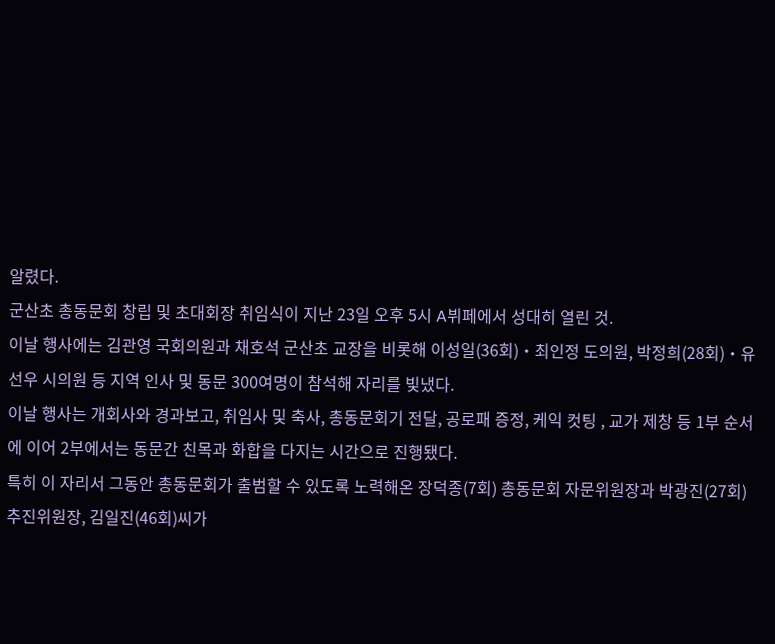알렸다.
군산초 총동문회 창립 및 초대회장 취임식이 지난 23일 오후 5시 A뷔페에서 성대히 열린 것.
이날 행사에는 김관영 국회의원과 채호석 군산초 교장을 비롯해 이성일(36회)‧최인정 도의원, 박정희(28회)‧유선우 시의원 등 지역 인사 및 동문 300여명이 참석해 자리를 빛냈다.
이날 행사는 개회사와 경과보고, 취임사 및 축사, 총동문회기 전달, 공로패 증정, 케익 컷팅 , 교가 제창 등 1부 순서에 이어 2부에서는 동문간 친목과 화합을 다지는 시간으로 진행됐다.
특히 이 자리서 그동안 총동문회가 출범할 수 있도록 노력해온 장덕종(7회) 총동문회 자문위원장과 박광진(27회) 추진위원장, 김일진(46회)씨가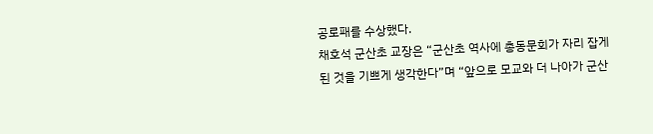공로패를 수상했다.
채호석 군산초 교장은 “군산초 역사에 총동문회가 자리 잡게 된 것을 기쁘게 생각한다”며 “앞으로 모교와 더 나아가 군산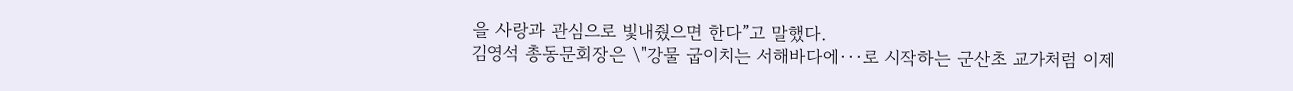을 사랑과 관심으로 빛내줬으면 한다”고 말했다.
김영석 총동문회장은 \"강물 굽이치는 서해바다에···로 시작하는 군산초 교가처럼 이제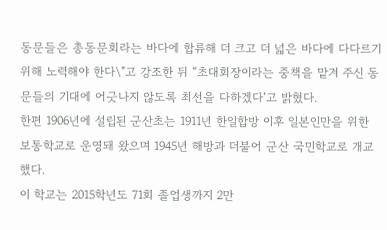동문들은 총동문회라는 바다에 합류해 더 크고 더 넓은 바다에 다다르기 위해 노력해야 한다\"고 강조한 뒤 “초대회장이라는 중책을 맡겨 주신 동문들의 기대에 어긋나지 않도록 최선을 다하겠다‘고 밝혔다.
한편 1906년에 설립된 군산초는 1911년 한일합방 이후 일본인만을 위한 보통학교로 운영돼 왔으며 1945년 해방과 더불어 군산 국민학교로 개교했다.
이 학교는 2015학년도 71회 졸업생까지 2만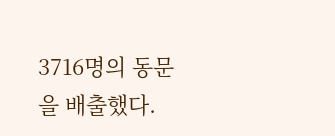3716명의 동문을 배출했다.